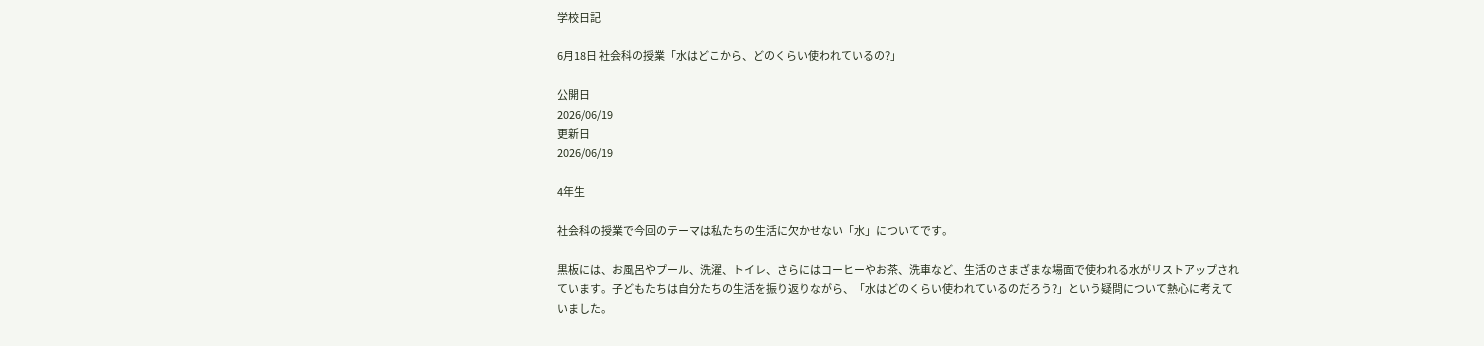学校日記

6月18日 社会科の授業「水はどこから、どのくらい使われているの?」

公開日
2026/06/19
更新日
2026/06/19

4年生

社会科の授業で今回のテーマは私たちの生活に欠かせない「水」についてです。

黒板には、お風呂やプール、洗濯、トイレ、さらにはコーヒーやお茶、洗車など、生活のさまざまな場面で使われる水がリストアップされています。子どもたちは自分たちの生活を振り返りながら、「水はどのくらい使われているのだろう?」という疑問について熱心に考えていました。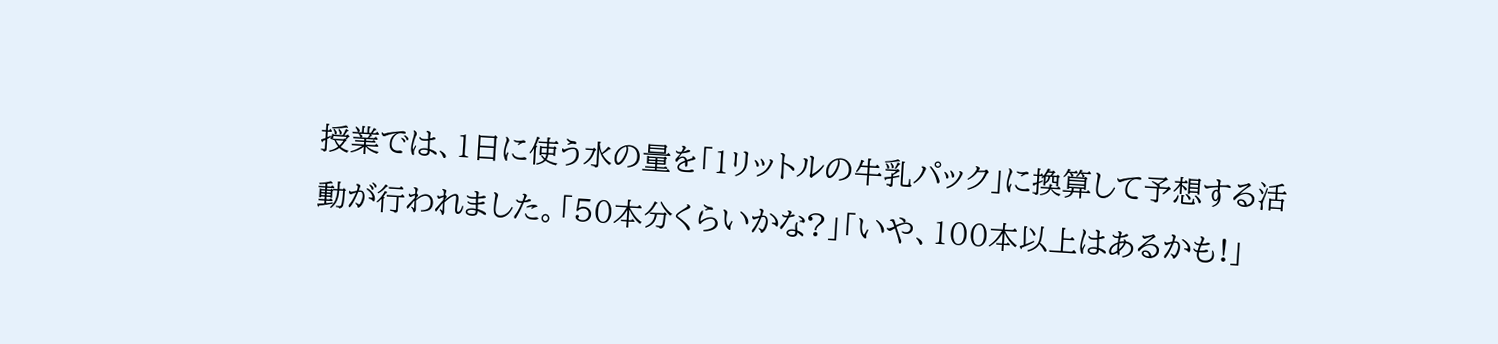授業では、1日に使う水の量を「1リットルの牛乳パック」に換算して予想する活動が行われました。「50本分くらいかな?」「いや、100本以上はあるかも!」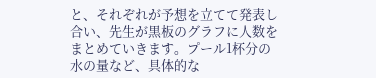と、それぞれが予想を立てて発表し合い、先生が黒板のグラフに人数をまとめていきます。プール1杯分の水の量など、具体的な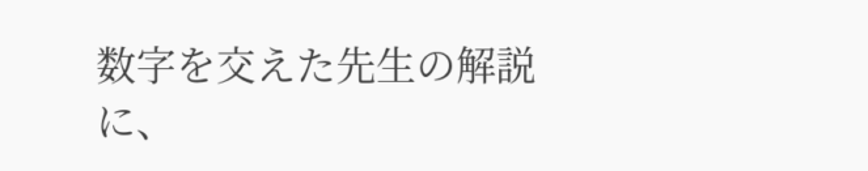数字を交えた先生の解説に、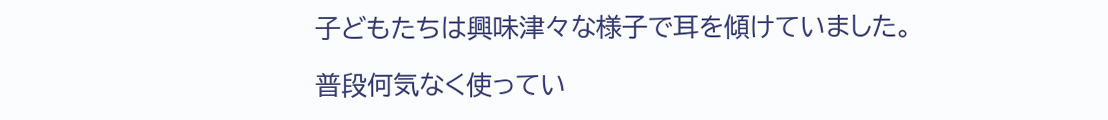子どもたちは興味津々な様子で耳を傾けていました。

普段何気なく使ってい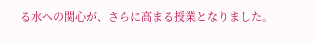る水への関心が、さらに高まる授業となりました。